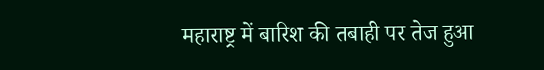महाराष्ट्र में बारिश की तबाही पर तेज हुआ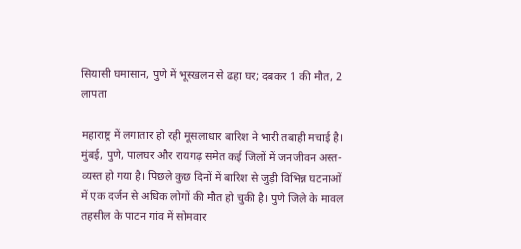सियासी घमासान, पुणे में भूस्खलन से ढहा घर; दबकर 1 की मौत, 2 लापता

महाराष्ट्र में लगातार हो रही मूसलाधार बारिश ने भारी तबाही मचाई है। मुंबई, पुणे, पालघर और रायगढ़ समेत कई जिलों में जनजीवन अस्त-व्यस्त हो गया है। पिछले कुछ दिनों में बारिश से जुड़ी विभिन्न घटनाओं में एक दर्जन से अधिक लोगों की मौत हो चुकी है। पुणे जिले के मावल तहसील के पाटन गांव में सोमवार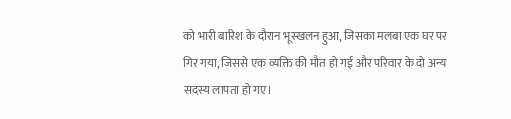को भारी बारिश के दौरान भूस्खलन हुआ, जिसका मलबा एक घर पर गिर गया, जिससे एक व्यक्ति की मौत हो गई और परिवार के दो अन्य सदस्य लापता हो गए।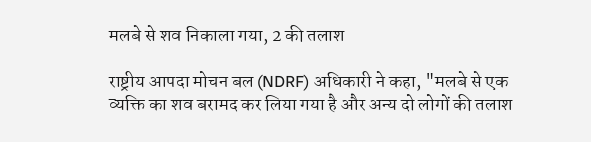मलबे से शव निकाला गया, 2 की तलाश

राष्ट्रीय आपदा मोचन बल (NDRF) अधिकारी ने कहा, "मलबे से एक व्यक्ति का शव बरामद कर लिया गया है और अन्य दो लोगों की तलाश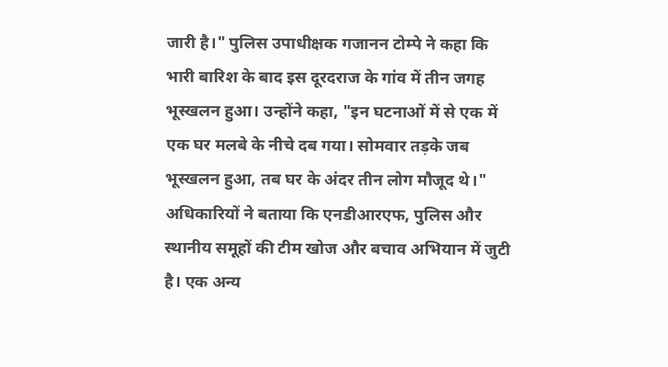जारी है।" पुलिस उपाधीक्षक गजानन टोम्पे ने कहा कि भारी बारिश के बाद इस दूरदराज के गांव में तीन जगह भूस्खलन हुआ। उन्होंने कहा, "इन घटनाओं में से एक में एक घर मलबे के नीचे दब गया। सोमवार तड़के जब भूस्खलन हुआ, तब घर के अंदर तीन लोग मौजूद थे।" अधिकारियों ने बताया कि एनडीआरएफ, पुलिस और स्थानीय समूहों की टीम खोज और बचाव अभियान में जुटी है। एक अन्य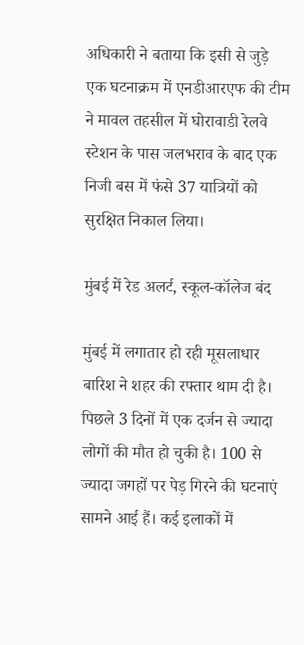अधिकारी ने बताया कि इसी से जुड़े एक घटनाक्रम में एनडीआरएफ की टीम ने मावल तहसील में घोरावाडी रेलवे स्टेशन के पास जलभराव के बाद एक निजी बस में फंसे 37 यात्रियों को सुरक्षित निकाल लिया।

मुंबई में रेड अलर्ट, स्कूल-कॉलेज बंद

मुंबई में लगातार हो रही मूसलाधार बारिश ने शहर की रफ्तार थाम दी है। पिछले 3 दिनों में एक दर्जन से ज्यादा लोगों की मौत हो चुकी है। 100 से ज्यादा जगहों पर पेड़ गिरने की घटनाएं सामने आई हैं। कई इलाकों में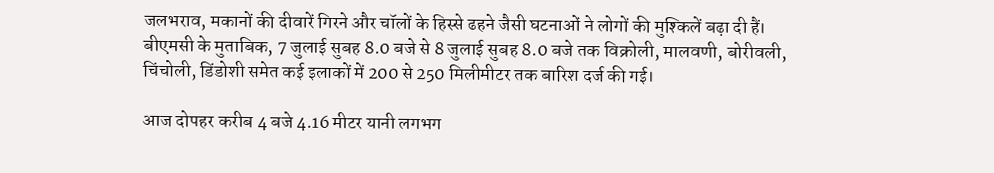जलभराव, मकानों की दीवारें गिरने और चॉलों के हिस्से ढहने जैसी घटनाओं ने लोगों की मुश्किलें बढ़ा दी हैं। बीएमसी के मुताबिक, 7 जुलाई सुबह 8.0 बजे से 8 जुलाई सुबह 8.0 बजे तक विक्रोली, मालवणी, बोरीवली, चिंचोली, डिंडोशी समेत कई इलाकों में 200 से 250 मिलीमीटर तक बारिश दर्ज की गई।

आज दोपहर करीब 4 बजे 4.16 मीटर यानी लगभग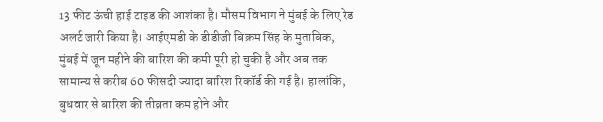13 फीट ऊंची हाई टाइड की आशंका है। मौसम विभाग ने मुंबई के लिए रेड अलर्ट जारी किया है। आईएमडी के डीडीजी बिक्रम सिंह के मुताबिक, मुंबई में जून महीने की बारिश की कमी पूरी हो चुकी है और अब तक सामान्य से करीब 60 फीसदी ज्यादा बारिश रिकॉर्ड की गई है। हालांकि, बुधवार से बारिश की तीव्रता कम होने और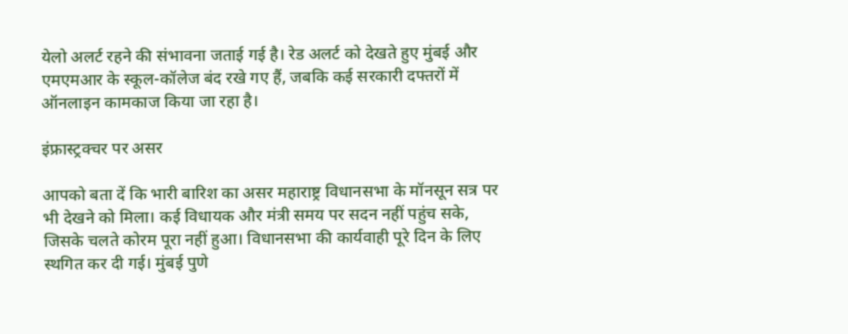येलो अलर्ट रहने की संभावना जताई गई है। रेड अलर्ट को देखते हुए मुंबई और एमएमआर के स्कूल-कॉलेज बंद रखे गए हैं, जबकि कई सरकारी दफ्तरों में ऑनलाइन कामकाज किया जा रहा है।

इंफ्रास्ट्रक्चर पर असर

आपको बता दें कि भारी बारिश का असर महाराष्ट्र विधानसभा के मॉनसून सत्र पर भी देखने को मिला। कई विधायक और मंत्री समय पर सदन नहीं पहुंच सके, जिसके चलते कोरम पूरा नहीं हुआ। विधानसभा की कार्यवाही पूरे दिन के लिए स्थगित कर दी गई। मुंबई पुणे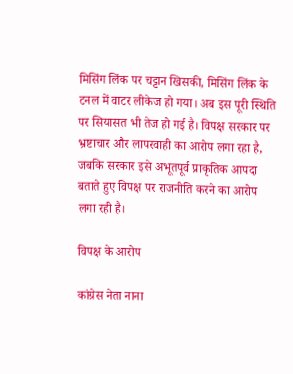मिसिंग लिंक पर चट्टान खिसकी, मिसिंग लिंक के टनल में वाटर लीकेज हो गया। अब इस पूरी स्थिति पर सियासत भी तेज हो गई है। विपक्ष सरकार पर भ्रष्टाचार और लापरवाही का आरोप लगा रहा है, जबकि सरकार इसे अभूतपूर्व प्राकृतिक आपदा बताते हुए विपक्ष पर राजनीति करने का आरोप लगा रही है।

विपक्ष के आरोप

कांग्रेस नेता नाना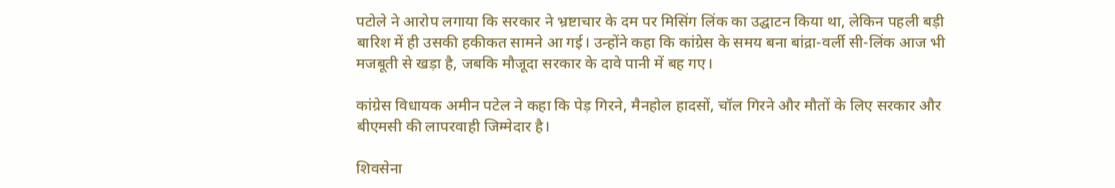पटोले ने आरोप लगाया कि सरकार ने भ्रष्टाचार के दम पर मिसिंग लिंक का उद्घाटन किया था, लेकिन पहली बड़ी बारिश में ही उसकी हकीकत सामने आ गई। उन्होंने कहा कि कांग्रेस के समय बना बांद्रा-वर्ली सी-लिंक आज भी मजबूती से खड़ा है, जबकि मौजूदा सरकार के दावे पानी में बह गए।

कांग्रेस विधायक अमीन पटेल ने कहा कि पेड़ गिरने, मैनहोल हादसों, चॉल गिरने और मौतों के लिए सरकार और बीएमसी की लापरवाही जिम्मेदार है।

शिवसेना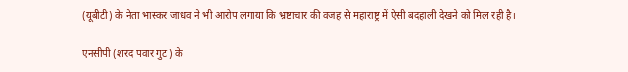(यूबीटी) के नेता भास्कर जाधव ने भी आरोप लगाया कि भ्रष्टाचार की वजह से महाराष्ट्र में ऐसी बदहाली देखने को मिल रही है।

एनसीपी (शरद पवार गुट) के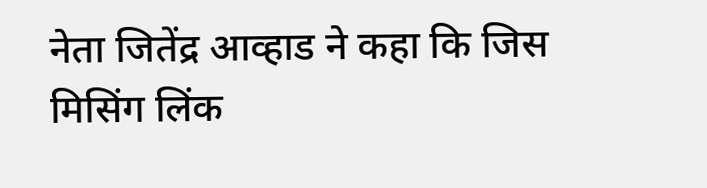नेता जितेंद्र आव्हाड ने कहा कि जिस मिसिंग लिंक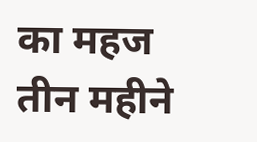का महज तीन महीने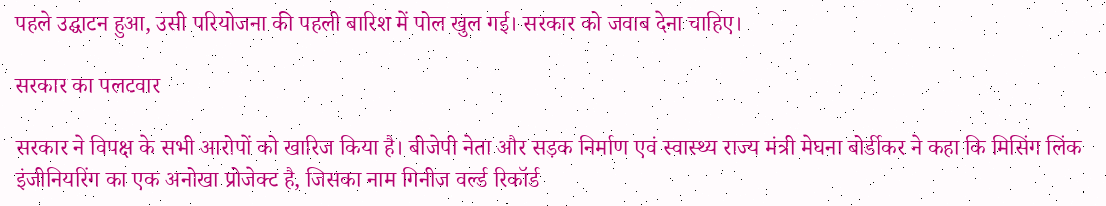पहले उद्घाटन हुआ, उसी परियोजना की पहली बारिश में पोल खुल गई। सरकार को जवाब देना चाहिए।

सरकार का पलटवार

सरकार ने विपक्ष के सभी आरोपों को खारिज किया है। बीजेपी नेता और सड़क निर्माण एवं स्वास्थ्य राज्य मंत्री मेघना बोर्डीकर ने कहा कि मिसिंग लिंक इंजीनियरिंग का एक अनोखा प्रोजेक्ट है, जिसका नाम गिनीज वर्ल्ड रिकॉर्ड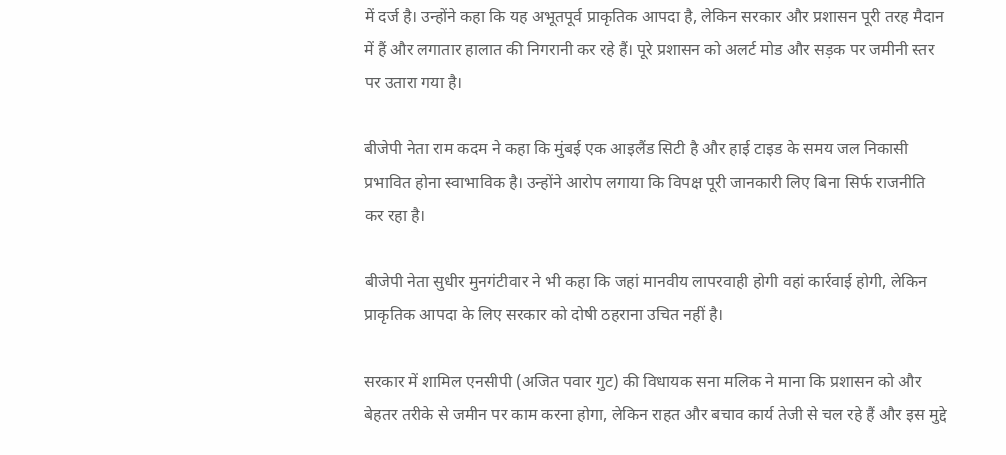में दर्ज है। उन्होंने कहा कि यह अभूतपूर्व प्राकृतिक आपदा है, लेकिन सरकार और प्रशासन पूरी तरह मैदान में हैं और लगातार हालात की निगरानी कर रहे हैं। पूरे प्रशासन को अलर्ट मोड और सड़क पर जमीनी स्तर पर उतारा गया है।

बीजेपी नेता राम कदम ने कहा कि मुंबई एक आइलैंड सिटी है और हाई टाइड के समय जल निकासी प्रभावित होना स्वाभाविक है। उन्होंने आरोप लगाया कि विपक्ष पूरी जानकारी लिए बिना सिर्फ राजनीति कर रहा है।

बीजेपी नेता सुधीर मुनगंटीवार ने भी कहा कि जहां मानवीय लापरवाही होगी वहां कार्रवाई होगी, लेकिन प्राकृतिक आपदा के लिए सरकार को दोषी ठहराना उचित नहीं है।

सरकार में शामिल एनसीपी (अजित पवार गुट) की विधायक सना मलिक ने माना कि प्रशासन को और बेहतर तरीके से जमीन पर काम करना होगा, लेकिन राहत और बचाव कार्य तेजी से चल रहे हैं और इस मुद्दे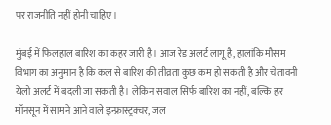पर राजनीति नहीं होनी चाहिए।

मुंबई में फिलहाल बारिश का कहर जारी है। आज रेड अलर्ट लागू है, हालांकि मौसम विभाग का अनुमान है कि कल से बारिश की तीव्रता कुछ कम हो सकती है और चेतावनी येलो अलर्ट में बदली जा सकती है। लेकिन सवाल सिर्फ बारिश का नहीं, बल्कि हर मॉनसून में सामने आने वाले इन्फ्रास्ट्रक्चर, जल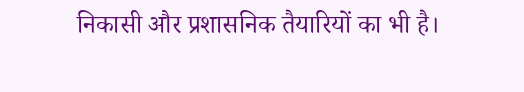निकासी और प्रशासनिक तैयारियों का भी है।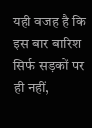यही वजह है कि इस बार बारिश सिर्फ सड़कों पर ही नहीं,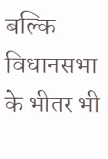बल्कि विधानसभा के भीतर भी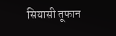सियासी तूफान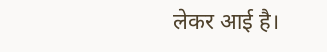लेकर आई है।